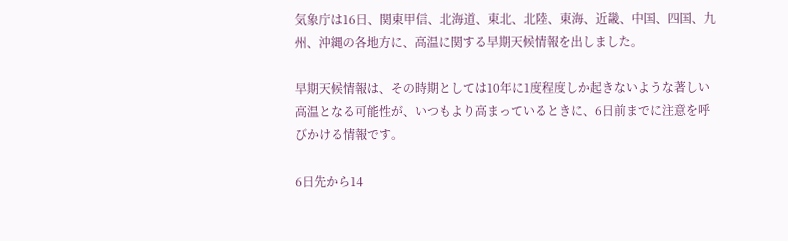気象庁は16日、関東甲信、北海道、東北、北陸、東海、近畿、中国、四国、九州、沖縄の各地方に、高温に関する早期天候情報を出しました。

早期天候情報は、その時期としては10年に1度程度しか起きないような著しい高温となる可能性が、いつもより高まっているときに、6日前までに注意を呼びかける情報です。

6日先から14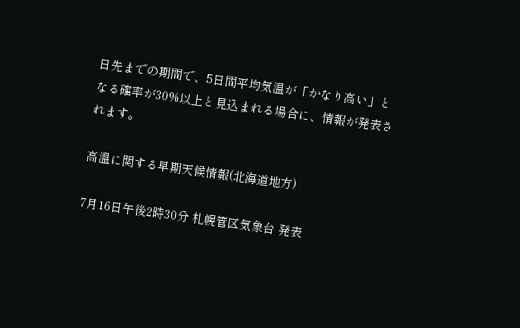日先までの期間で、5日間平均気温が「かなり高い」となる確率が30%以上と見込まれる場合に、情報が発表されます。

高温に関する早期天候情報(北海道地方)

7月16日午後2時30分 札幌管区気象台 発表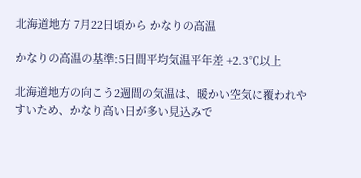北海道地方 7月22日頃から かなりの高温

かなりの高温の基準:5日間平均気温平年差 +2.3℃以上

北海道地方の向こう2週間の気温は、暖かい空気に覆われやすいため、かなり高い日が多い見込みで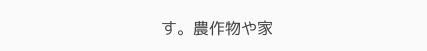す。農作物や家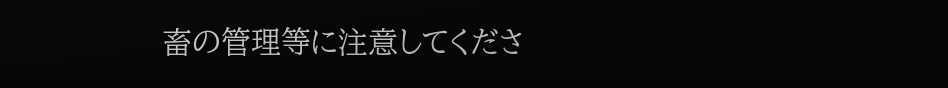畜の管理等に注意してくださ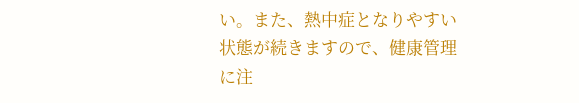い。また、熱中症となりやすい状態が続きますので、健康管理に注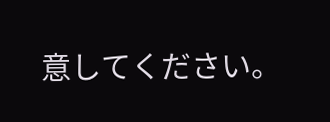意してください。